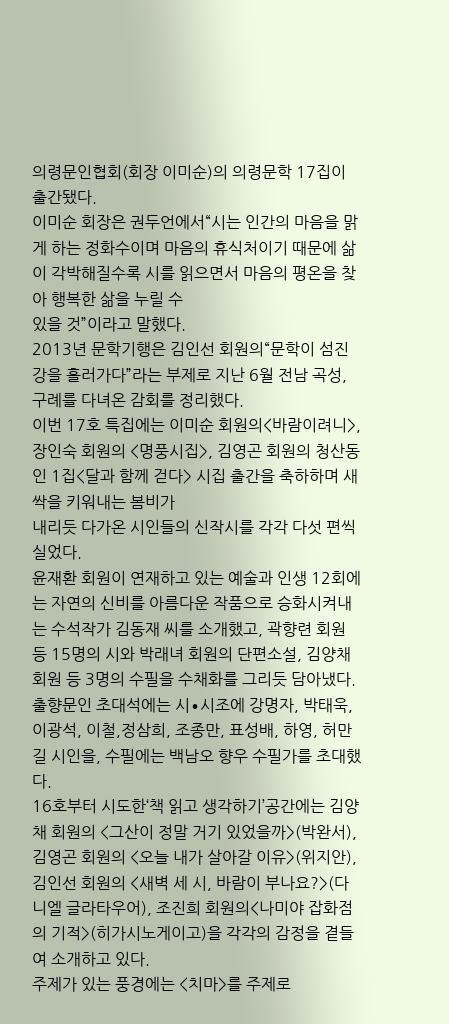의령문인협회(회장 이미순)의 의령문학 17집이 출간됐다.
이미순 회장은 권두언에서“시는 인간의 마음을 맑게 하는 정화수이며 마음의 휴식처이기 때문에 삶이 각박해질수록 시를 읽으면서 마음의 평온을 찾아 행복한 삶을 누릴 수
있을 것”이라고 말했다.
2013년 문학기행은 김인선 회원의“문학이 섬진강을 흘러가다”라는 부제로 지난 6월 전남 곡성, 구례를 다녀온 감회를 정리했다.
이번 17호 특집에는 이미순 회원의<바람이려니>, 장인숙 회원의 <명풍시집>, 김영곤 회원의 청산동인 1집<달과 함께 걷다> 시집 출간을 축하하며 새싹을 키워내는 봄비가
내리듯 다가온 시인들의 신작시를 각각 다섯 편씩 실었다.
윤재환 회원이 연재하고 있는 예술과 인생 12회에는 자연의 신비를 아름다운 작품으로 승화시켜내는 수석작가 김동재 씨를 소개했고, 곽향련 회원 등 15명의 시와 박래녀 회원의 단편소설, 김양채 회원 등 3명의 수필을 수채화를 그리듯 담아냈다.
출향문인 초대석에는 시∙시조에 강명자, 박태욱, 이광석, 이철,정삼희, 조종만, 표성배, 하영, 허만길 시인을, 수필에는 백남오 향우 수필가를 초대했다.
16호부터 시도한‘책 읽고 생각하기’공간에는 김양채 회원의 <그산이 정말 거기 있었을까>(박완서), 김영곤 회원의 <오늘 내가 살아갈 이유>(위지안), 김인선 회원의 <새벽 세 시, 바람이 부나요?>(다니엘 글라타우어), 조진희 회원의<나미야 잡화점의 기적>(히가시노게이고)을 각각의 감정을 곁들여 소개하고 있다.
주제가 있는 풍경에는 <치마>를 주제로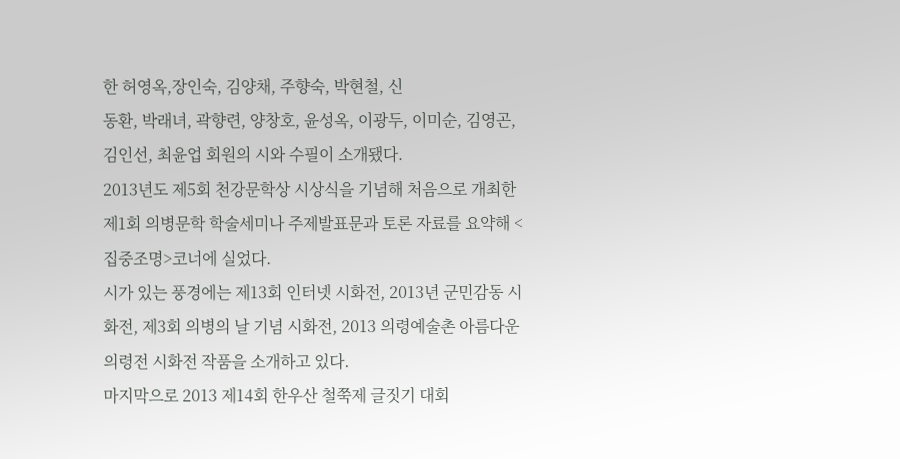한 허영옥,장인숙, 김양채, 주향숙, 박현철, 신
동환, 박래녀, 곽향련, 양창호, 윤성옥, 이광두, 이미순, 김영곤, 김인선, 최윤업 회원의 시와 수필이 소개됐다.
2013년도 제5회 천강문학상 시상식을 기념해 처음으로 개최한 제1회 의병문학 학술세미나 주제발표문과 토론 자료를 요약해 <집중조명>코너에 실었다.
시가 있는 풍경에는 제13회 인터넷 시화전, 2013년 군민감동 시화전, 제3회 의병의 날 기념 시화전, 2013 의령예술촌 아름다운 의령전 시화전 작품을 소개하고 있다.
마지막으로 2013 제14회 한우산 철쭉제 글짓기 대회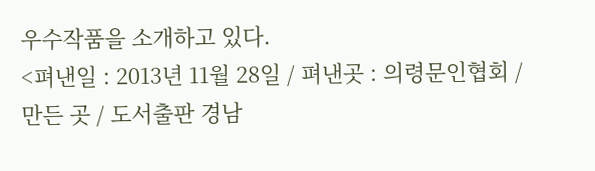우수작품을 소개하고 있다.
<펴낸일 : 2013년 11월 28일 / 펴낸곳 : 의령문인협회 / 만든 곳 / 도서출판 경남